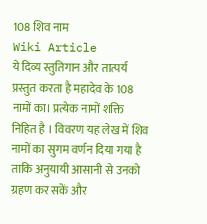108 शिव नाम
Wiki Article
ये दिव्य स्तुतिगान और तात्पर्य प्रस्तुत करता है महादेव के 108 नामों का। प्रत्येक नामों शक्ति निहित है । विवरण यह लेख में शिव नामों का सुगम वर्णन दिया गया है ताकि अनुयायी आसानी से उनको ग्रहण कर सकें और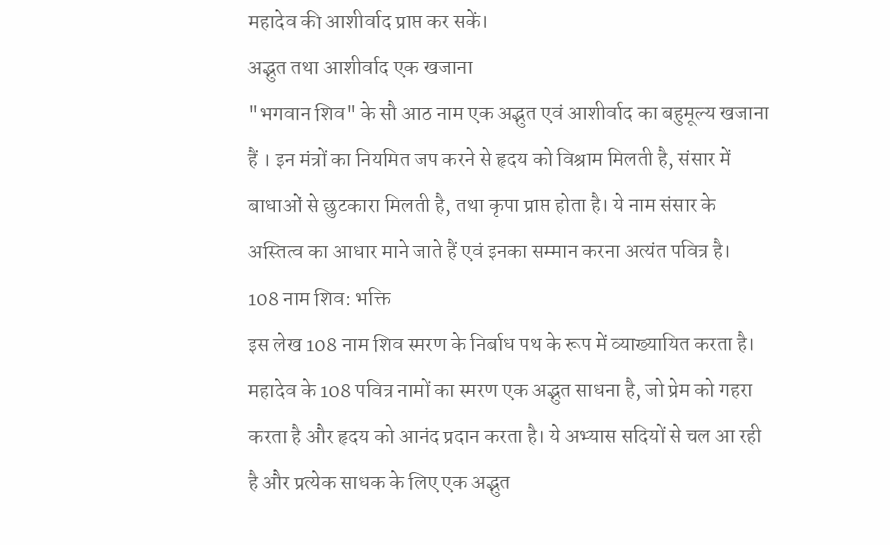महादेव की आशीर्वाद प्राप्त कर सकें।
अद्भुत तथा आशीर्वाद एक खजाना
"भगवान शिव" के सौ आठ नाम एक अद्भुत एवं आशीर्वाद का बहुमूल्य खजाना हैं । इन मंत्रों का नियमित जप करने से हृदय को विश्राम मिलती है, संसार में बाधाओं से छुटकारा मिलती है, तथा कृपा प्राप्त होता है। ये नाम संसार के अस्तित्व का आधार माने जाते हैं एवं इनका सम्मान करना अत्यंत पवित्र है।
108 नाम शिव: भक्ति
इस लेख 108 नाम शिव स्मरण के निर्बाध पथ के रूप में व्याख्यायित करता है। महादेव के 108 पवित्र नामों का स्मरण एक अद्भुत साधना है, जो प्रेम को गहरा करता है और हृदय को आनंद प्रदान करता है। ये अभ्यास सदियों से चल आ रही है और प्रत्येक साधक के लिए एक अद्भुत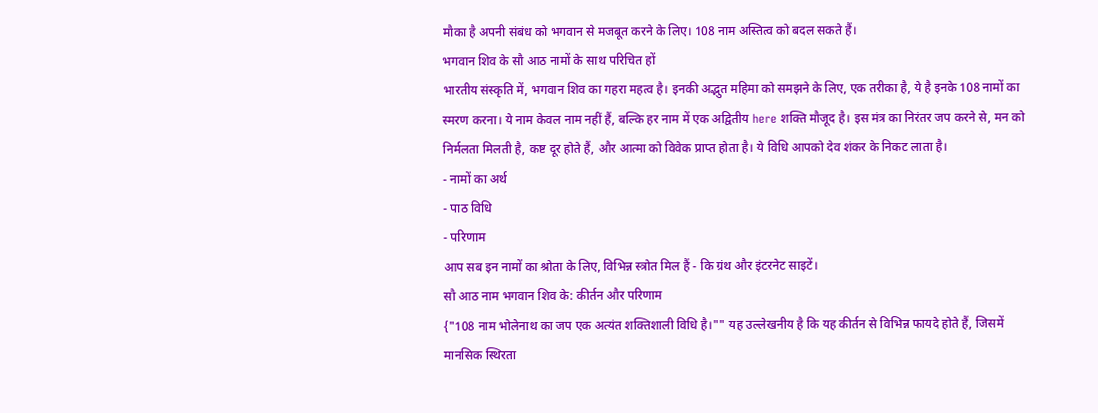मौका है अपनी संबंध को भगवान से मजबूत करने के लिए। 108 नाम अस्तित्व को बदल सकते हैं।
भगवान शिव के सौ आठ नामों के साथ परिचित हों
भारतीय संस्कृति में, भगवान शिव का गहरा महत्व है। इनकी अद्भुत महिमा को समझने के लिए, एक तरीका है, ये है इनके 108 नामों का स्मरण करना। ये नाम केवल नाम नहीं हैं, बल्कि हर नाम में एक अद्वितीय here शक्ति मौजूद है। इस मंत्र का निरंतर जप करने से, मन को निर्मलता मिलती है, कष्ट दूर होते हैं, और आत्मा को विवेक प्राप्त होता है। ये विधि आपको देव शंकर के निकट लाता है।
- नामों का अर्थ
- पाठ विधि
- परिणाम
आप सब इन नामों का श्रोता के लिए, विभिन्न स्त्रोत मिल हैं - कि ग्रंथ और इंटरनेट साइटें।
सौ आठ नाम भगवान शिव के: कीर्तन और परिणाम
{"108 नाम भोलेनाथ का जप एक अत्यंत शक्तिशाली विधि है।"" यह उल्लेखनीय है कि यह कीर्तन से विभिन्न फायदे होते हैं, जिसमें मानसिक स्थिरता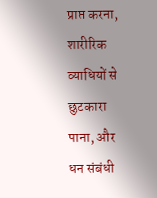प्राप्त करना, शारीरिक व्याधियों से छुटकारा पाना, और धन संबंधी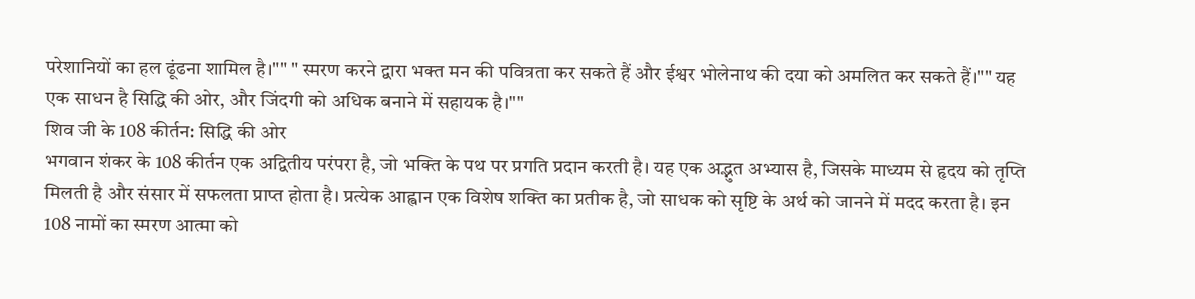परेशानियों का हल ढूंढना शामिल है।"" " स्मरण करने द्वारा भक्त मन की पवित्रता कर सकते हैं और ईश्वर भोलेनाथ की दया को अमलित कर सकते हैं।"" यह एक साधन है सिद्धि की ओर, और जिंदगी को अधिक बनाने में सहायक है।""
शिव जी के 108 कीर्तन: सिद्धि की ओर
भगवान शंकर के 108 कीर्तन एक अद्वितीय परंपरा है, जो भक्ति के पथ पर प्रगति प्रदान करती है। यह एक अद्भुत अभ्यास है, जिसके माध्यम से हृदय को तृप्ति मिलती है और संसार में सफलता प्राप्त होता है। प्रत्येक आह्वान एक विशेष शक्ति का प्रतीक है, जो साधक को सृष्टि के अर्थ को जानने में मदद करता है। इन 108 नामों का स्मरण आत्मा को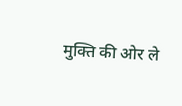मुक्ति की ओर ले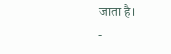जाता है।
-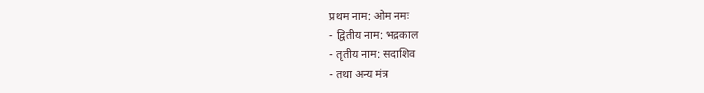प्रथम नाम: ओम नमः
- द्वितीय नाम: भद्रकाल
- तृतीय नाम: सदाशिव
- तथा अन्य मंत्र